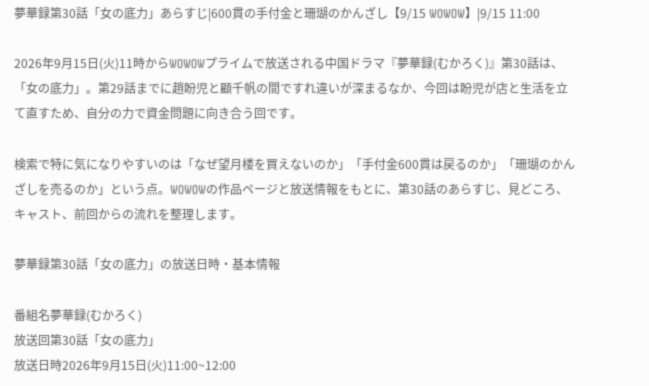夢華録第30話「女の底力」あらすじ|600貫の手付金と珊瑚のかんざし【9/15 WOWOW】|9/15 11:00

2026年9月15日(火)11時からWOWOWプライムで放送される中国ドラマ『夢華録(むかろく)』第30話は、「女の底力」。第29話までに趙盼児と顧千帆の間ですれ違いが深まるなか、今回は盼児が店と生活を立て直すため、自分の力で資金問題に向き合う回です。

検索で特に気になりやすいのは「なぜ望月楼を買えないのか」「手付金600貫は戻るのか」「珊瑚のかんざしを売るのか」という点。WOWOWの作品ページと放送情報をもとに、第30話のあらすじ、見どころ、キャスト、前回からの流れを整理します。

夢華録第30話「女の底力」の放送日時・基本情報

番組名夢華録(むかろく)
放送回第30話「女の底力」
放送日時2026年9月15日(火)11:00~12:00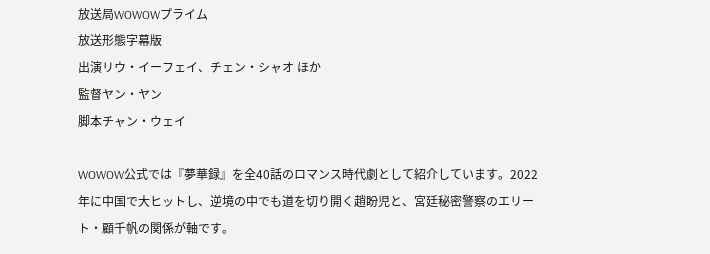放送局WOWOWプライム
放送形態字幕版
出演リウ・イーフェイ、チェン・シャオ ほか
監督ヤン・ヤン
脚本チャン・ウェイ

WOWOW公式では『夢華録』を全40話のロマンス時代劇として紹介しています。2022年に中国で大ヒットし、逆境の中でも道を切り開く趙盼児と、宮廷秘密警察のエリート・顧千帆の関係が軸です。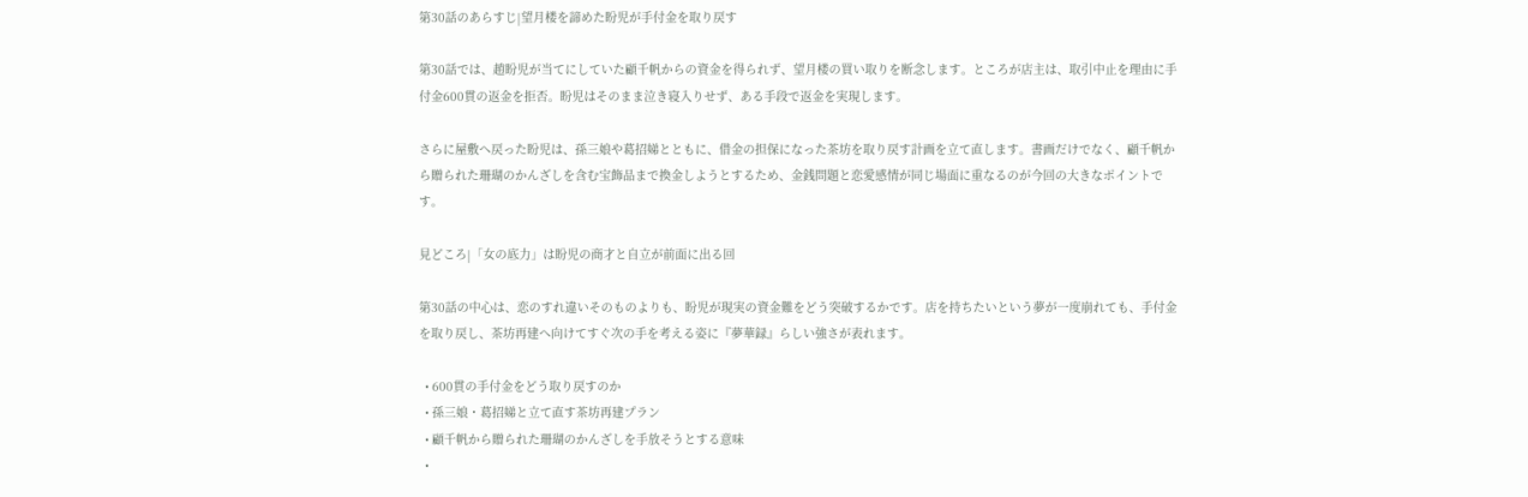第30話のあらすじ|望月楼を諦めた盼児が手付金を取り戻す

第30話では、趙盼児が当てにしていた顧千帆からの資金を得られず、望月楼の買い取りを断念します。ところが店主は、取引中止を理由に手付金600貫の返金を拒否。盼児はそのまま泣き寝入りせず、ある手段で返金を実現します。

さらに屋敷へ戻った盼児は、孫三娘や葛招娣とともに、借金の担保になった茶坊を取り戻す計画を立て直します。書画だけでなく、顧千帆から贈られた珊瑚のかんざしを含む宝飾品まで換金しようとするため、金銭問題と恋愛感情が同じ場面に重なるのが今回の大きなポイントです。

見どころ|「女の底力」は盼児の商才と自立が前面に出る回

第30話の中心は、恋のすれ違いそのものよりも、盼児が現実の資金難をどう突破するかです。店を持ちたいという夢が一度崩れても、手付金を取り戻し、茶坊再建へ向けてすぐ次の手を考える姿に『夢華録』らしい強さが表れます。

  • 600貫の手付金をどう取り戻すのか
  • 孫三娘・葛招娣と立て直す茶坊再建プラン
  • 顧千帆から贈られた珊瑚のかんざしを手放そうとする意味
  •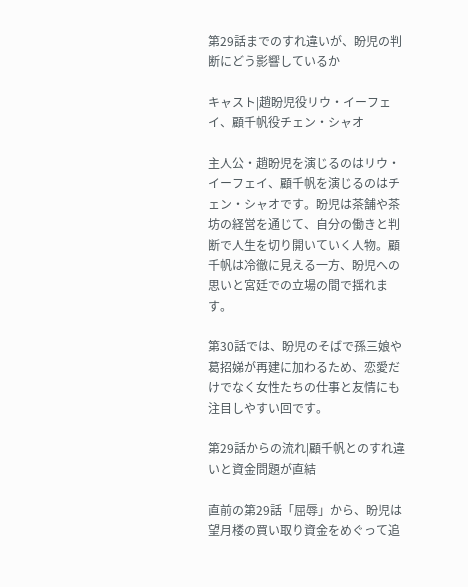第29話までのすれ違いが、盼児の判断にどう影響しているか

キャスト|趙盼児役リウ・イーフェイ、顧千帆役チェン・シャオ

主人公・趙盼児を演じるのはリウ・イーフェイ、顧千帆を演じるのはチェン・シャオです。盼児は茶舗や茶坊の経営を通じて、自分の働きと判断で人生を切り開いていく人物。顧千帆は冷徹に見える一方、盼児への思いと宮廷での立場の間で揺れます。

第30話では、盼児のそばで孫三娘や葛招娣が再建に加わるため、恋愛だけでなく女性たちの仕事と友情にも注目しやすい回です。

第29話からの流れ|顧千帆とのすれ違いと資金問題が直結

直前の第29話「屈辱」から、盼児は望月楼の買い取り資金をめぐって追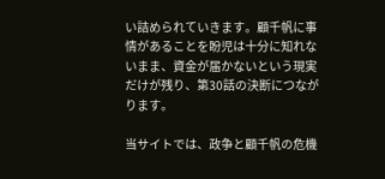い詰められていきます。顧千帆に事情があることを盼児は十分に知れないまま、資金が届かないという現実だけが残り、第30話の決断につながります。

当サイトでは、政争と顧千帆の危機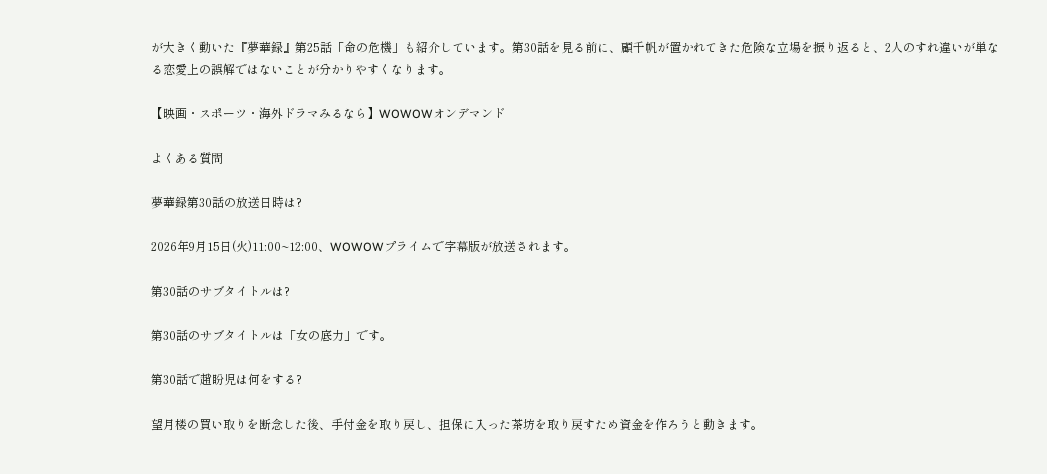が大きく動いた『夢華録』第25話「命の危機」も紹介しています。第30話を見る前に、顧千帆が置かれてきた危険な立場を振り返ると、2人のすれ違いが単なる恋愛上の誤解ではないことが分かりやすくなります。

【映画・スポーツ・海外ドラマみるなら】WOWOWオンデマンド

よくある質問

夢華録第30話の放送日時は?

2026年9月15日(火)11:00~12:00、WOWOWプライムで字幕版が放送されます。

第30話のサブタイトルは?

第30話のサブタイトルは「女の底力」です。

第30話で趙盼児は何をする?

望月楼の買い取りを断念した後、手付金を取り戻し、担保に入った茶坊を取り戻すため資金を作ろうと動きます。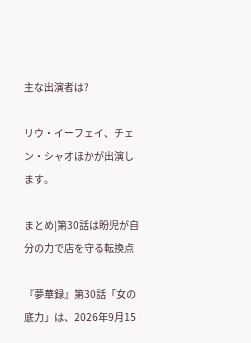主な出演者は?

リウ・イーフェイ、チェン・シャオほかが出演します。

まとめ|第30話は盼児が自分の力で店を守る転換点

『夢華録』第30話「女の底力」は、2026年9月15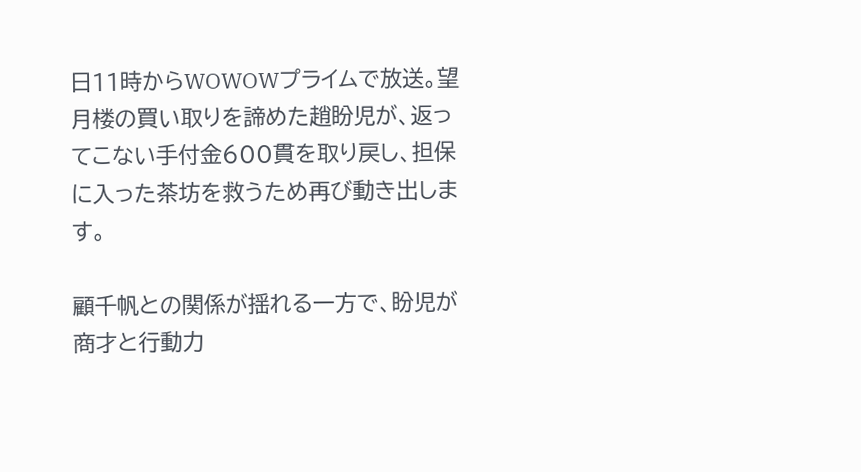日11時からWOWOWプライムで放送。望月楼の買い取りを諦めた趙盼児が、返ってこない手付金600貫を取り戻し、担保に入った茶坊を救うため再び動き出します。

顧千帆との関係が揺れる一方で、盼児が商才と行動力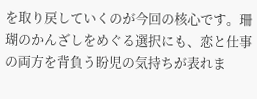を取り戻していくのが今回の核心です。珊瑚のかんざしをめぐる選択にも、恋と仕事の両方を背負う盼児の気持ちが表れま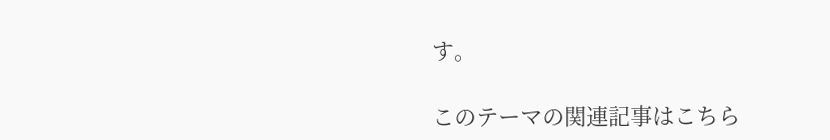す。

このテーマの関連記事はこちら